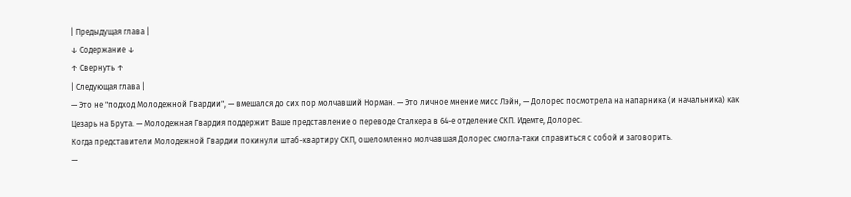| Предыдущая глава |
↓ Содержание ↓
↑ Свернуть ↑
| Следующая глава |
— Это не "подход Молодежной Гвардии", — вмешался до сих пор молчавший Норман. — Это личное мнение мисс Лэйн, — Долорес посмотрела на напарника (и начальника) как Цезарь на Брута. — Молодежная Гвардия поддержит Ваше представление о переводе Сталкера в 64-е отделение СКП. Идемте, Долорес.
Когда представители Молодежной Гвардии покинули штаб-квартиру СКП, ошеломленно молчавшая Долорес смогла-таки справиться с собой и заговорить.
—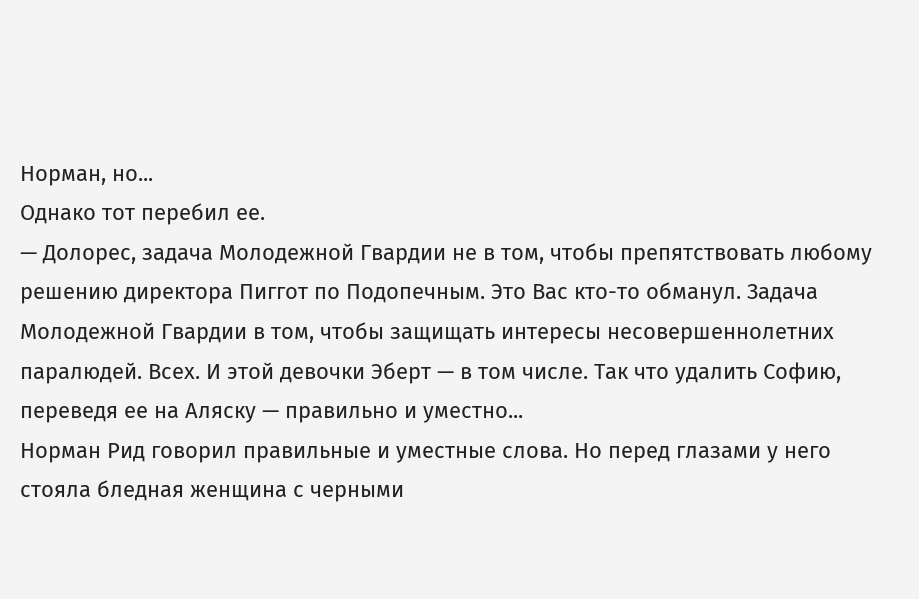Норман, но...
Однако тот перебил ее.
— Долорес, задача Молодежной Гвардии не в том, чтобы препятствовать любому решению директора Пиггот по Подопечным. Это Вас кто-то обманул. Задача Молодежной Гвардии в том, чтобы защищать интересы несовершеннолетних паралюдей. Всех. И этой девочки Эберт — в том числе. Так что удалить Софию, переведя ее на Аляску — правильно и уместно...
Норман Рид говорил правильные и уместные слова. Но перед глазами у него стояла бледная женщина с черными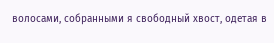волосами, собранными я свободный хвост, одетая в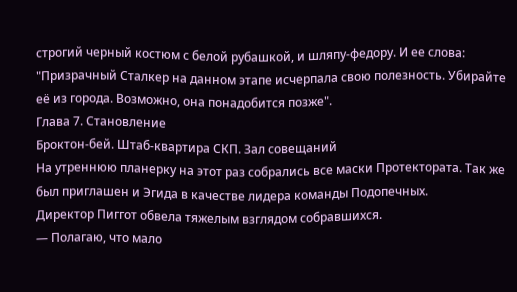строгий черный костюм с белой рубашкой, и шляпу-федору. И ее слова: "Призрачный Сталкер на данном этапе исчерпала свою полезность. Убирайте её из города. Возможно, она понадобится позже".
Глава 7. Становление
Броктон-бей. Штаб-квартира СКП. Зал совещаний
На утреннюю планерку на этот раз собрались все маски Протектората. Так же был приглашен и Эгида в качестве лидера команды Подопечных.
Директор Пиггот обвела тяжелым взглядом собравшихся.
— Полагаю, что мало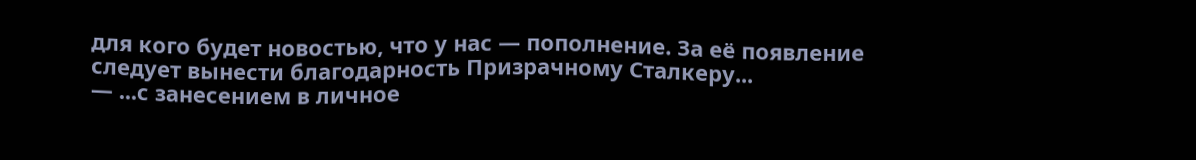для кого будет новостью, что у нас — пополнение. За её появление следует вынести благодарность Призрачному Сталкеру...
— ...с занесением в личное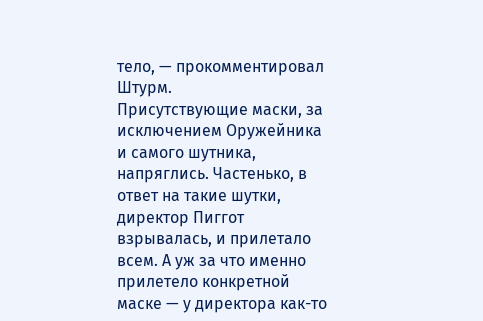тело, — прокомментировал Штурм.
Присутствующие маски, за исключением Оружейника и самого шутника, напряглись. Частенько, в ответ на такие шутки, директор Пиггот взрывалась, и прилетало всем. А уж за что именно прилетело конкретной маске — у директора как-то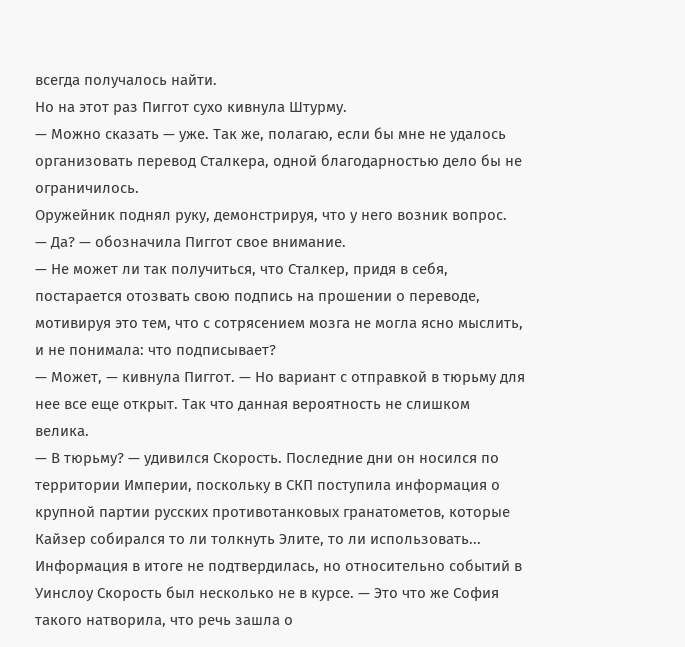всегда получалось найти.
Но на этот раз Пиггот сухо кивнула Штурму.
— Можно сказать — уже. Так же, полагаю, если бы мне не удалось организовать перевод Сталкера, одной благодарностью дело бы не ограничилось.
Оружейник поднял руку, демонстрируя, что у него возник вопрос.
— Да? — обозначила Пиггот свое внимание.
— Не может ли так получиться, что Сталкер, придя в себя, постарается отозвать свою подпись на прошении о переводе, мотивируя это тем, что с сотрясением мозга не могла ясно мыслить, и не понимала: что подписывает?
— Может, — кивнула Пиггот. — Но вариант с отправкой в тюрьму для нее все еще открыт. Так что данная вероятность не слишком велика.
— В тюрьму? — удивился Скорость. Последние дни он носился по территории Империи, поскольку в СКП поступила информация о крупной партии русских противотанковых гранатометов, которые Кайзер собирался то ли толкнуть Элите, то ли использовать... Информация в итоге не подтвердилась, но относительно событий в Уинслоу Скорость был несколько не в курсе. — Это что же София такого натворила, что речь зашла о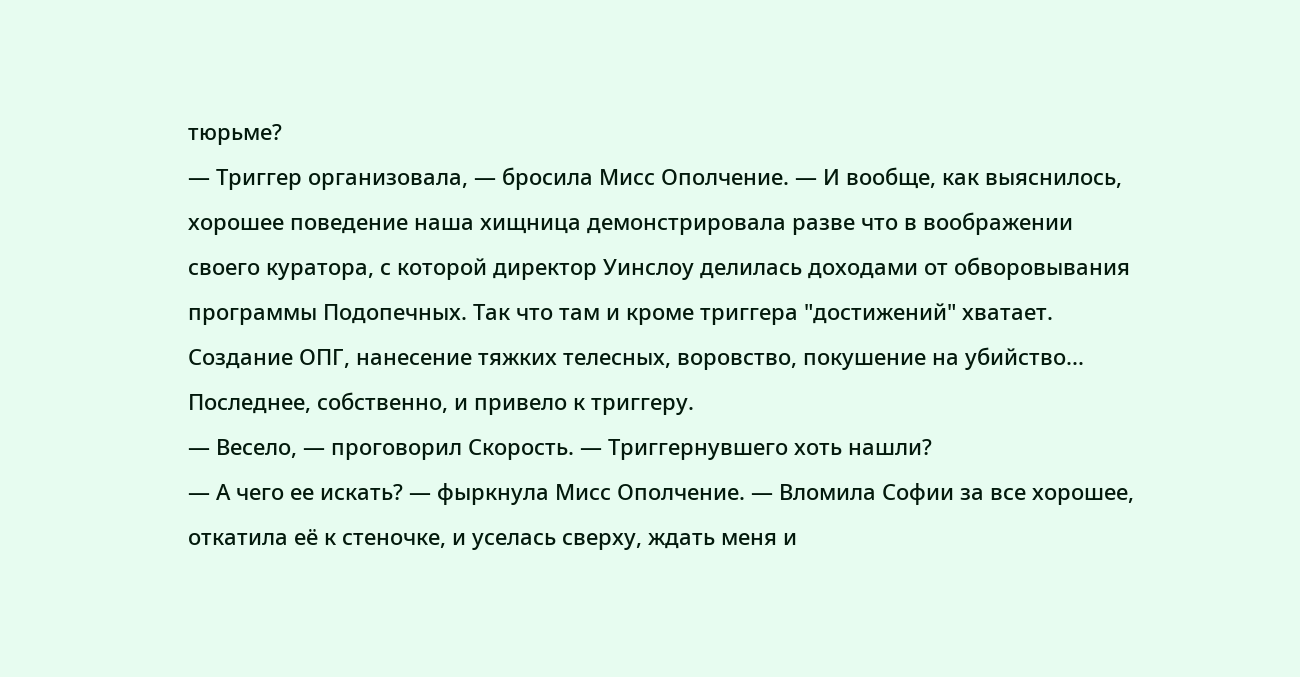тюрьме?
— Триггер организовала, — бросила Мисс Ополчение. — И вообще, как выяснилось, хорошее поведение наша хищница демонстрировала разве что в воображении своего куратора, с которой директор Уинслоу делилась доходами от обворовывания программы Подопечных. Так что там и кроме триггера "достижений" хватает. Создание ОПГ, нанесение тяжких телесных, воровство, покушение на убийство... Последнее, собственно, и привело к триггеру.
— Весело, — проговорил Скорость. — Триггернувшего хоть нашли?
— А чего ее искать? — фыркнула Мисс Ополчение. — Вломила Софии за все хорошее, откатила её к стеночке, и уселась сверху, ждать меня и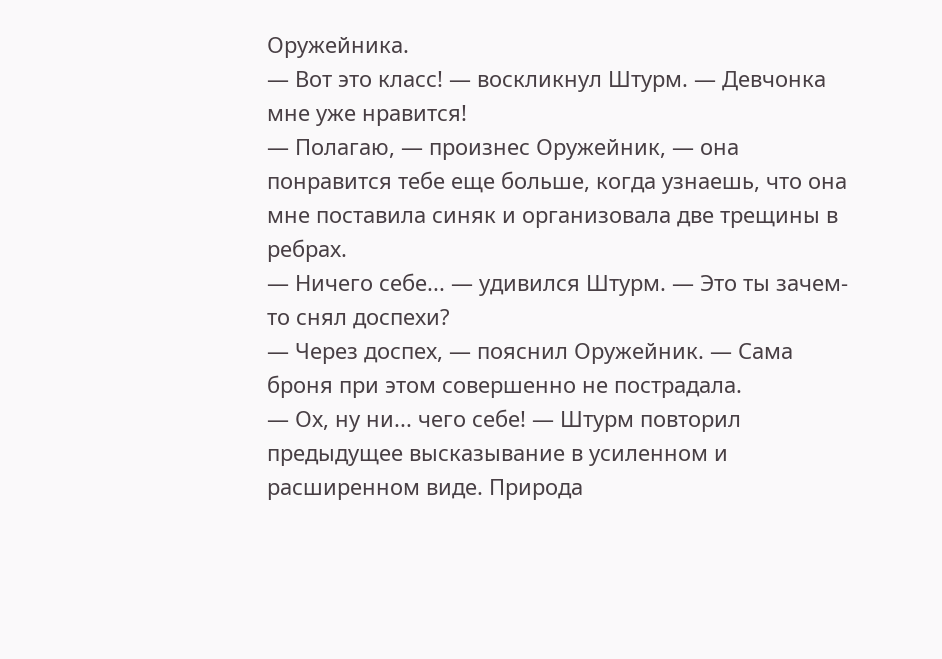Оружейника.
— Вот это класс! — воскликнул Штурм. — Девчонка мне уже нравится!
— Полагаю, — произнес Оружейник, — она понравится тебе еще больше, когда узнаешь, что она мне поставила синяк и организовала две трещины в ребрах.
— Ничего себе... — удивился Штурм. — Это ты зачем-то снял доспехи?
— Через доспех, — пояснил Оружейник. — Сама броня при этом совершенно не пострадала.
— Ох, ну ни... чего себе! — Штурм повторил предыдущее высказывание в усиленном и расширенном виде. Природа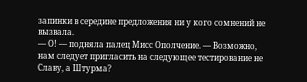запинки в середине предложения ни у кого сомнений не вызвала.
— О! — подняла палец Мисс Ополчение. — Возможно, нам следует пригласить на следующее тестирование не Славу, а Штурма?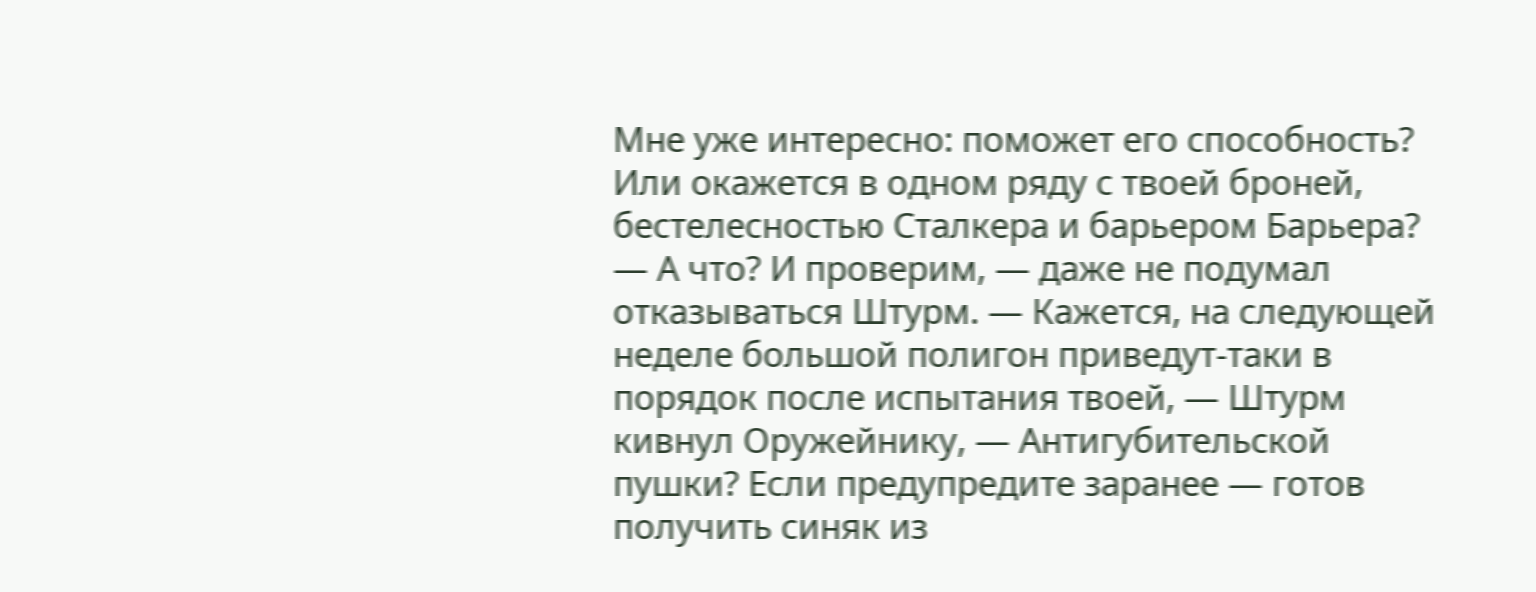Мне уже интересно: поможет его способность? Или окажется в одном ряду с твоей броней, бестелесностью Сталкера и барьером Барьера?
— А что? И проверим, — даже не подумал отказываться Штурм. — Кажется, на следующей неделе большой полигон приведут-таки в порядок после испытания твоей, — Штурм кивнул Оружейнику, — Антигубительской пушки? Если предупредите заранее — готов получить синяк из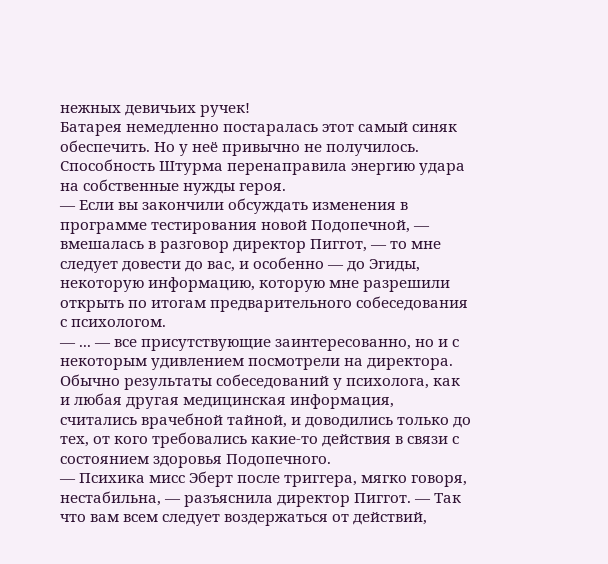нежных девичьих ручек!
Батарея немедленно постаралась этот самый синяк обеспечить. Но у неё привычно не получилось. Способность Штурма перенаправила энергию удара на собственные нужды героя.
— Если вы закончили обсуждать изменения в программе тестирования новой Подопечной, — вмешалась в разговор директор Пиггот, — то мне следует довести до вас, и особенно — до Эгиды, некоторую информацию, которую мне разрешили открыть по итогам предварительного собеседования с психологом.
— ... — все присутствующие заинтересованно, но и с некоторым удивлением посмотрели на директора. Обычно результаты собеседований у психолога, как и любая другая медицинская информация, считались врачебной тайной, и доводились только до тех, от кого требовались какие-то действия в связи с состоянием здоровья Подопечного.
— Психика мисс Эберт после триггера, мягко говоря, нестабильна, — разъяснила директор Пиггот. — Так что вам всем следует воздержаться от действий,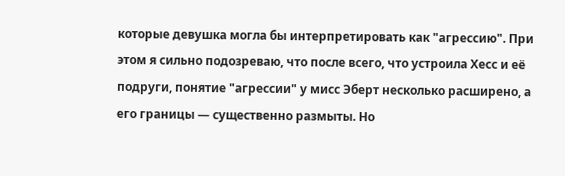которые девушка могла бы интерпретировать как "агрессию". При этом я сильно подозреваю, что после всего, что устроила Хесс и её подруги, понятие "агрессии" у мисс Эберт несколько расширено, а его границы — существенно размыты. Но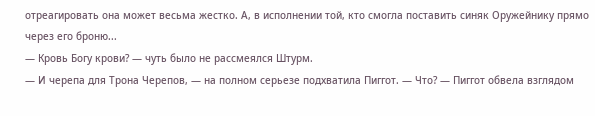отреагировать она может весьма жестко. А, в исполнении той, кто смогла поставить синяк Оружейнику прямо через его броню...
— Кровь Богу крови? — чуть было не рассмеялся Штурм.
— И черепа для Трона Черепов, — на полном серьезе подхватила Пиггот. — Что? — Пиггот обвела взглядом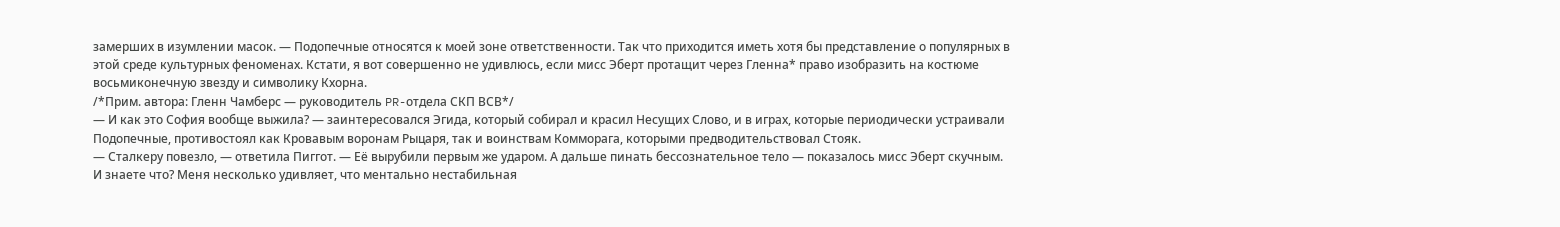замерших в изумлении масок. — Подопечные относятся к моей зоне ответственности. Так что приходится иметь хотя бы представление о популярных в этой среде культурных феноменах. Кстати, я вот совершенно не удивлюсь, если мисс Эберт протащит через Гленна* право изобразить на костюме восьмиконечную звезду и символику Кхорна.
/*Прим. автора: Гленн Чамберс — руководитель PR-отдела СКП ВСВ*/
— И как это София вообще выжила? — заинтересовался Эгида, который собирал и красил Несущих Слово, и в играх, которые периодически устраивали Подопечные, противостоял как Кровавым воронам Рыцаря, так и воинствам Комморага, которыми предводительствовал Стояк.
— Сталкеру повезло, — ответила Пиггот. — Её вырубили первым же ударом. А дальше пинать бессознательное тело — показалось мисс Эберт скучным. И знаете что? Меня несколько удивляет, что ментально нестабильная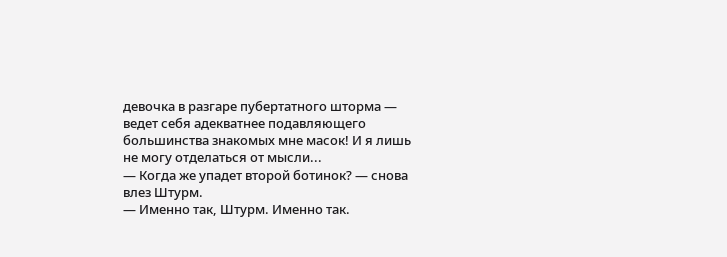девочка в разгаре пубертатного шторма — ведет себя адекватнее подавляющего большинства знакомых мне масок! И я лишь не могу отделаться от мысли...
— Когда же упадет второй ботинок? — снова влез Штурм.
— Именно так, Штурм. Именно так.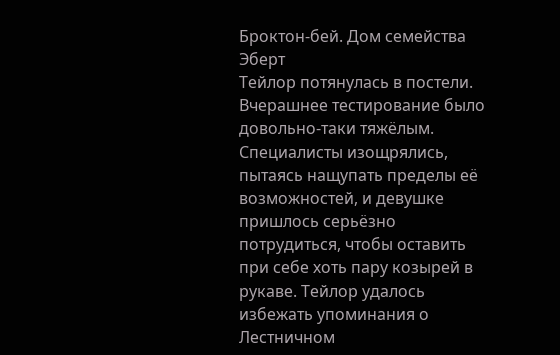Броктон-бей. Дом семейства Эберт
Тейлор потянулась в постели. Вчерашнее тестирование было довольно-таки тяжёлым. Специалисты изощрялись, пытаясь нащупать пределы её возможностей, и девушке пришлось серьёзно потрудиться, чтобы оставить при себе хоть пару козырей в рукаве. Тейлор удалось избежать упоминания о Лестничном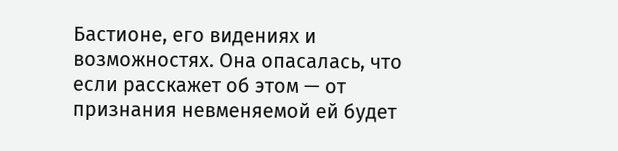Бастионе, его видениях и возможностях. Она опасалась, что если расскажет об этом — от признания невменяемой ей будет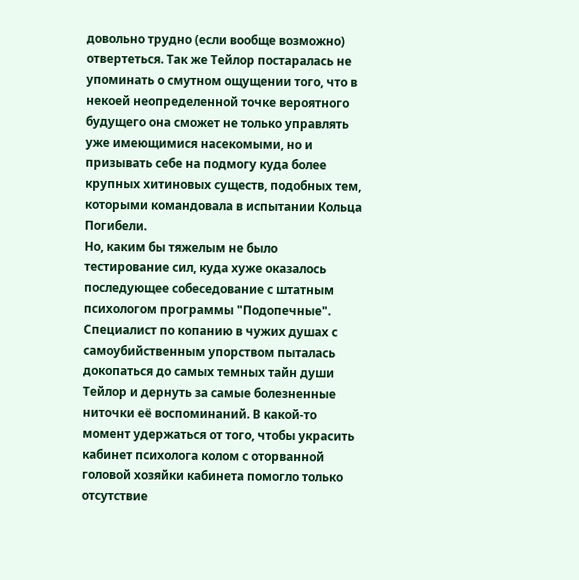довольно трудно (если вообще возможно) отвертеться. Так же Тейлор постаралась не упоминать о смутном ощущении того, что в некоей неопределенной точке вероятного будущего она сможет не только управлять уже имеющимися насекомыми, но и призывать себе на подмогу куда более крупных хитиновых существ, подобных тем, которыми командовала в испытании Кольца Погибели.
Но, каким бы тяжелым не было тестирование сил, куда хуже оказалось последующее собеседование с штатным психологом программы "Подопечные". Специалист по копанию в чужих душах с самоубийственным упорством пыталась докопаться до самых темных тайн души Тейлор и дернуть за самые болезненные ниточки её воспоминаний. В какой-то момент удержаться от того, чтобы украсить кабинет психолога колом с оторванной головой хозяйки кабинета помогло только отсутствие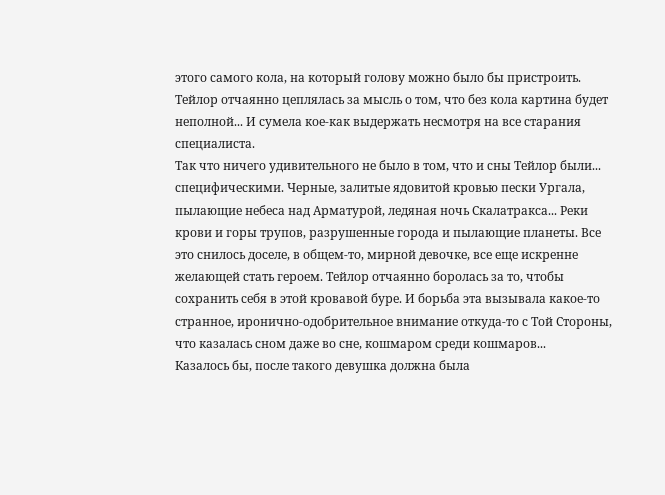этого самого кола, на который голову можно было бы пристроить. Тейлор отчаянно цеплялась за мысль о том, что без кола картина будет неполной... И сумела кое-как выдержать несмотря на все старания специалиста.
Так что ничего удивительного не было в том, что и сны Тейлор были... специфическими. Черные, залитые ядовитой кровью пески Ургала, пылающие небеса над Арматурой, ледяная ночь Скалатракса... Реки крови и горы трупов, разрушенные города и пылающие планеты. Все это снилось доселе, в общем-то, мирной девочке, все еще искренне желающей стать героем. Тейлор отчаянно боролась за то, чтобы сохранить себя в этой кровавой буре. И борьба эта вызывала какое-то странное, иронично-одобрительное внимание откуда-то с Той Стороны, что казалась сном даже во сне, кошмаром среди кошмаров...
Казалось бы, после такого девушка должна была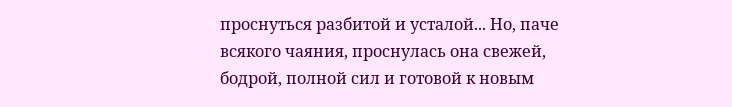проснуться разбитой и усталой... Но, паче всякого чаяния, проснулась она свежей, бодрой, полной сил и готовой к новым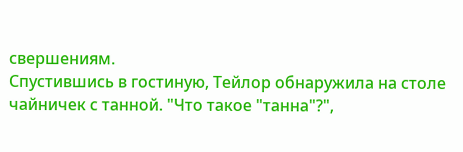свершениям.
Спустившись в гостиную, Тейлор обнаружила на столе чайничек с танной. "Что такое "танна"?",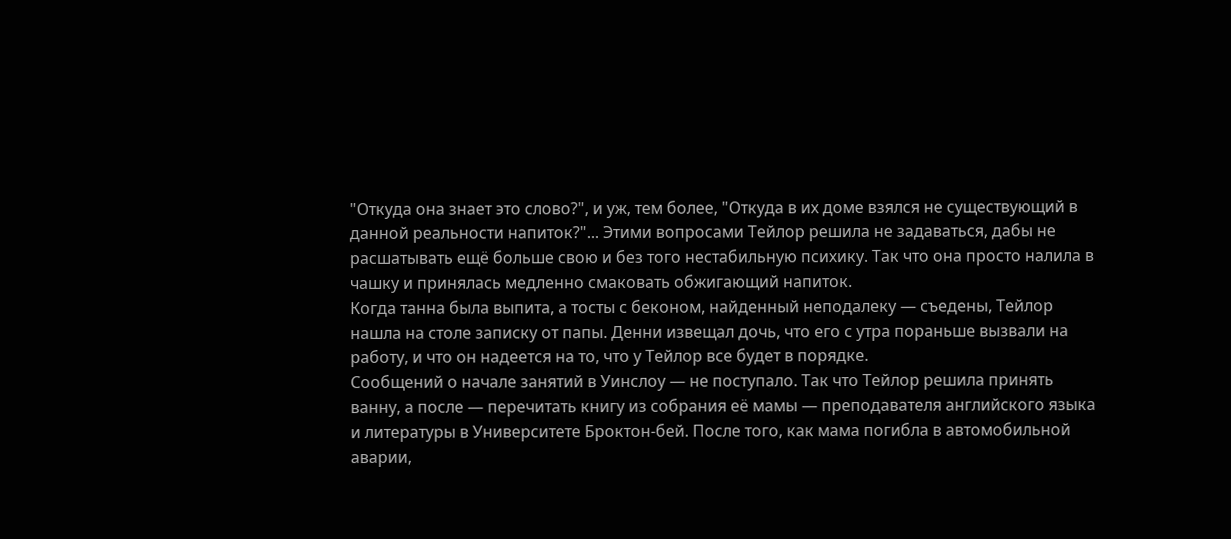"Откуда она знает это слово?", и уж, тем более, "Откуда в их доме взялся не существующий в данной реальности напиток?"... Этими вопросами Тейлор решила не задаваться, дабы не расшатывать ещё больше свою и без того нестабильную психику. Так что она просто налила в чашку и принялась медленно смаковать обжигающий напиток.
Когда танна была выпита, а тосты с беконом, найденный неподалеку — съедены, Тейлор нашла на столе записку от папы. Денни извещал дочь, что его с утра пораньше вызвали на работу, и что он надеется на то, что у Тейлор все будет в порядке.
Сообщений о начале занятий в Уинслоу — не поступало. Так что Тейлор решила принять ванну, а после — перечитать книгу из собрания её мамы — преподавателя английского языка и литературы в Университете Броктон-бей. После того, как мама погибла в автомобильной аварии,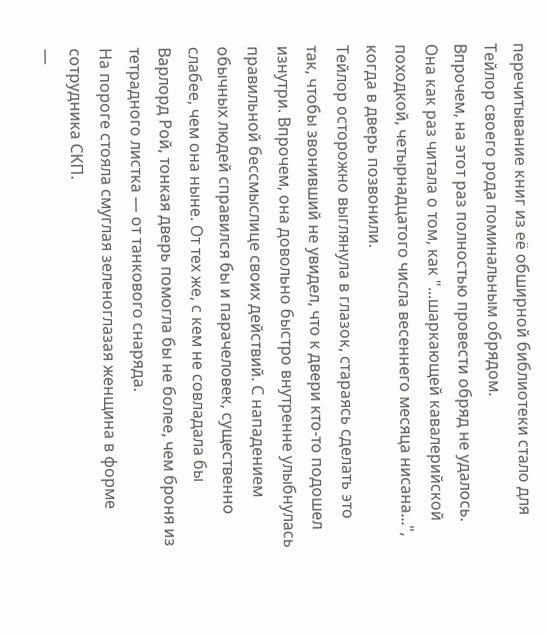перечитывание книг из её обширной библиотеки стало для Тейлор своего рода поминальным обрядом.
Впрочем, на этот раз полностью провести обряд не удалось. Она как раз читала о том, как "...шаркающей кавалерийской походкой, четырнадцатого числа весеннего месяца нисана...", когда в дверь позвонили.
Тейлор осторожно выглянула в глазок, стараясь сделать это так, чтобы звонивший не увидел, что к двери кто-то подошел изнутри. Впрочем, она довольно быстро внутренне улыбнулась правильной бессмыслице своих действий. С нападением обычных людей справился бы и парачеловек, существенно слабее, чем она ныне. От тех же, с кем не совладала бы Варлорд Рой, тонкая дверь помогла бы не более, чем броня из тетрадного листка — от танкового снаряда.
На пороге стояла смуглая зеленоглазая женщина в форме сотрудника СКП.
—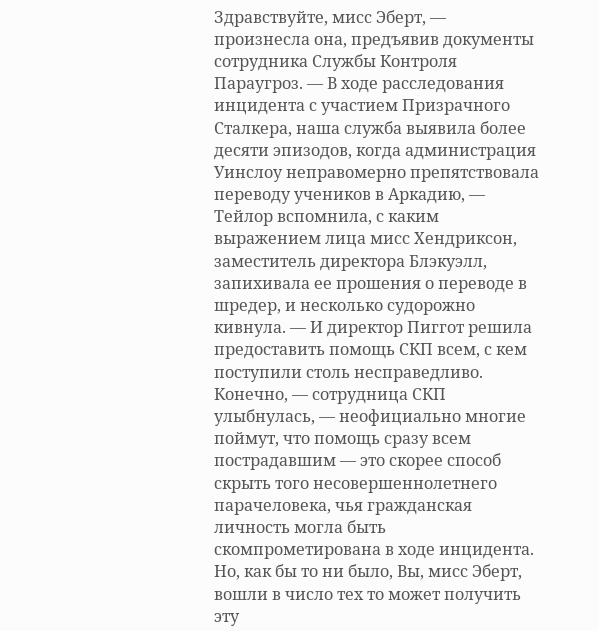Здравствуйте, мисс Эберт, — произнесла она, предъявив документы сотрудника Службы Контроля Параугроз. — В ходе расследования инцидента с участием Призрачного Сталкера, наша служба выявила более десяти эпизодов, когда администрация Уинслоу неправомерно препятствовала переводу учеников в Аркадию, — Тейлор вспомнила, с каким выражением лица мисс Хендриксон, заместитель директора Блэкуэлл, запихивала ее прошения о переводе в шредер, и несколько судорожно кивнула. — И директор Пиггот решила предоставить помощь СКП всем, с кем поступили столь несправедливо. Конечно, — сотрудница СКП улыбнулась, — неофициально многие поймут, что помощь сразу всем пострадавшим — это скорее способ скрыть того несовершеннолетнего парачеловека, чья гражданская личность могла быть скомпрометирована в ходе инцидента. Но, как бы то ни было, Вы, мисс Эберт, вошли в число тех то может получить эту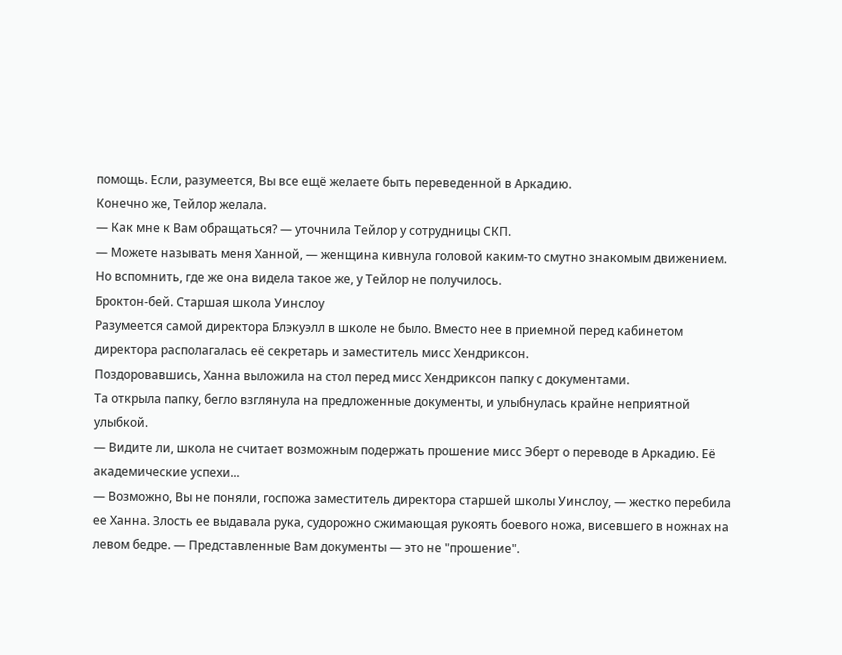помощь. Если, разумеется, Вы все ещё желаете быть переведенной в Аркадию.
Конечно же, Тейлор желала.
— Как мне к Вам обращаться? — уточнила Тейлор у сотрудницы СКП.
— Можете называть меня Ханной, — женщина кивнула головой каким-то смутно знакомым движением. Но вспомнить, где же она видела такое же, у Тейлор не получилось.
Броктон-бей. Старшая школа Уинслоу
Разумеется самой директора Блэкуэлл в школе не было. Вместо нее в приемной перед кабинетом директора располагалась её секретарь и заместитель мисс Хендриксон.
Поздоровавшись, Ханна выложила на стол перед мисс Хендриксон папку с документами.
Та открыла папку, бегло взглянула на предложенные документы, и улыбнулась крайне неприятной улыбкой.
— Видите ли, школа не считает возможным подержать прошение мисс Эберт о переводе в Аркадию. Её академические успехи...
— Возможно, Вы не поняли, госпожа заместитель директора старшей школы Уинслоу, — жестко перебила ее Ханна. Злость ее выдавала рука, судорожно сжимающая рукоять боевого ножа, висевшего в ножнах на левом бедре. — Представленные Вам документы — это не "прошение".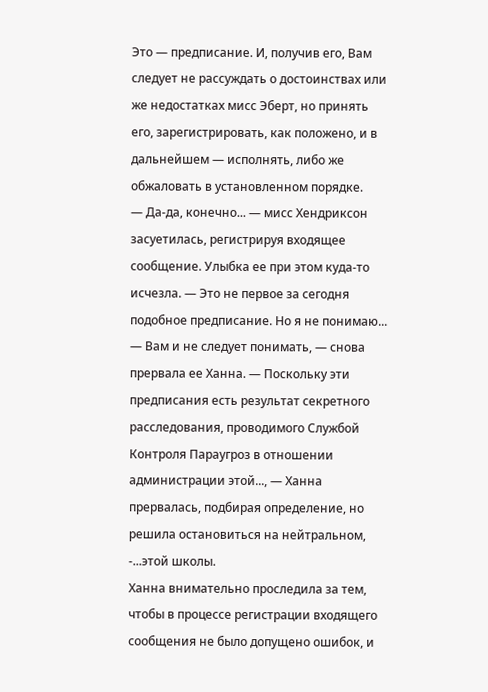Это — предписание. И, получив его, Вам следует не рассуждать о достоинствах или же недостатках мисс Эберт, но принять его, зарегистрировать, как положено, и в дальнейшем — исполнять, либо же обжаловать в установленном порядке.
— Да-да, конечно... — мисс Хендриксон засуетилась, регистрируя входящее сообщение. Улыбка ее при этом куда-то исчезла. — Это не первое за сегодня подобное предписание. Но я не понимаю...
— Вам и не следует понимать, — снова прервала ее Ханна. — Поскольку эти предписания есть результат секретного расследования, проводимого Службой Контроля Параугроз в отношении администрации этой..., — Ханна прервалась, подбирая определение, но решила остановиться на нейтральном, -...этой школы.
Ханна внимательно проследила за тем, чтобы в процессе регистрации входящего сообщения не было допущено ошибок, и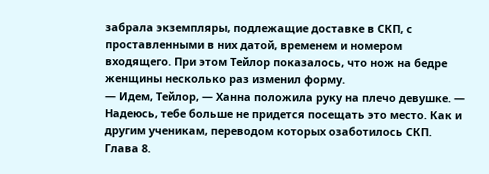забрала экземпляры, подлежащие доставке в СКП, с проставленными в них датой, временем и номером входящего. При этом Тейлор показалось, что нож на бедре женщины несколько раз изменил форму.
— Идем, Тейлор, — Ханна положила руку на плечо девушке. — Надеюсь, тебе больше не придется посещать это место. Как и другим ученикам, переводом которых озаботилось СКП.
Глава 8.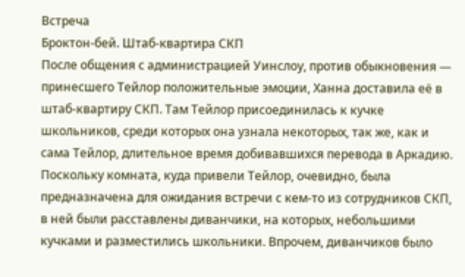Встреча
Броктон-бей. Штаб-квартира СКП
После общения с администрацией Уинслоу, против обыкновения — принесшего Тейлор положительные эмоции, Ханна доставила её в штаб-квартиру СКП. Там Тейлор присоединилась к кучке школьников, среди которых она узнала некоторых, так же, как и сама Тейлор, длительное время добивавшихся перевода в Аркадию.
Поскольку комната, куда привели Тейлор, очевидно, была предназначена для ожидания встречи с кем-то из сотрудников СКП, в ней были расставлены диванчики, на которых, небольшими кучками и разместились школьники. Впрочем, диванчиков было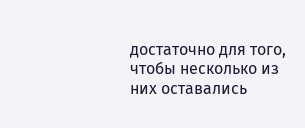достаточно для того, чтобы несколько из них оставались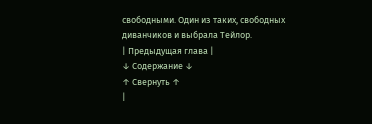свободными. Один из таких, свободных диванчиков и выбрала Тейлор.
| Предыдущая глава |
↓ Содержание ↓
↑ Свернуть ↑
|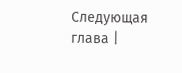Следующая глава |